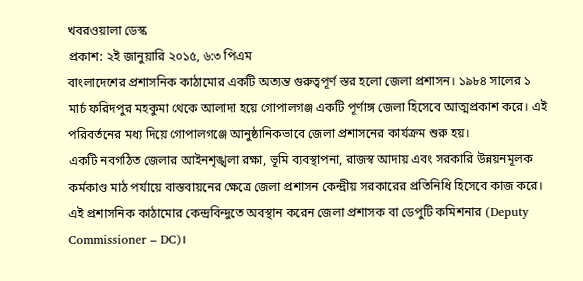খবরওয়ালা ডেস্ক
প্রকাশ: ২ই জানুয়ারি ২০১৫, ৬:৩ পিএম
বাংলাদেশের প্রশাসনিক কাঠামোর একটি অত্যন্ত গুরুত্বপূর্ণ স্তর হলো জেলা প্রশাসন। ১৯৮৪ সালের ১ মার্চ ফরিদপুর মহকুমা থেকে আলাদা হয়ে গোপালগঞ্জ একটি পূর্ণাঙ্গ জেলা হিসেবে আত্মপ্রকাশ করে। এই পরিবর্তনের মধ্য দিয়ে গোপালগঞ্জে আনুষ্ঠানিকভাবে জেলা প্রশাসনের কার্যক্রম শুরু হয়।
একটি নবগঠিত জেলার আইনশৃঙ্খলা রক্ষা, ভূমি ব্যবস্থাপনা, রাজস্ব আদায় এবং সরকারি উন্নয়নমূলক কর্মকাণ্ড মাঠ পর্যায়ে বাস্তবায়নের ক্ষেত্রে জেলা প্রশাসন কেন্দ্রীয় সরকারের প্রতিনিধি হিসেবে কাজ করে। এই প্রশাসনিক কাঠামোর কেন্দ্রবিন্দুতে অবস্থান করেন জেলা প্রশাসক বা ডেপুটি কমিশনার (Deputy Commissioner – DC)।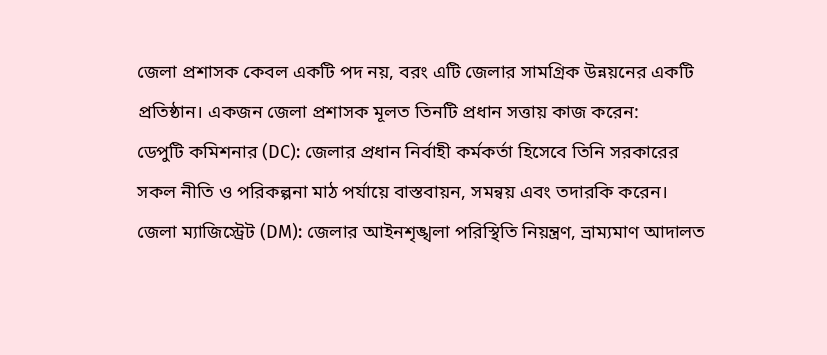জেলা প্রশাসক কেবল একটি পদ নয়, বরং এটি জেলার সামগ্রিক উন্নয়নের একটি প্রতিষ্ঠান। একজন জেলা প্রশাসক মূলত তিনটি প্রধান সত্তায় কাজ করেন:
ডেপুটি কমিশনার (DC): জেলার প্রধান নির্বাহী কর্মকর্তা হিসেবে তিনি সরকারের সকল নীতি ও পরিকল্পনা মাঠ পর্যায়ে বাস্তবায়ন, সমন্বয় এবং তদারকি করেন।
জেলা ম্যাজিস্ট্রেট (DM): জেলার আইনশৃঙ্খলা পরিস্থিতি নিয়ন্ত্রণ, ভ্রাম্যমাণ আদালত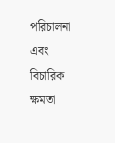পরিচালনা এবং বিচারিক ক্ষমতা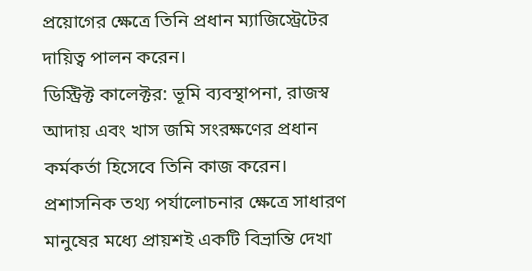প্রয়োগের ক্ষেত্রে তিনি প্রধান ম্যাজিস্ট্রেটের দায়িত্ব পালন করেন।
ডিস্ট্রিক্ট কালেক্টর: ভূমি ব্যবস্থাপনা, রাজস্ব আদায় এবং খাস জমি সংরক্ষণের প্রধান কর্মকর্তা হিসেবে তিনি কাজ করেন।
প্রশাসনিক তথ্য পর্যালোচনার ক্ষেত্রে সাধারণ মানুষের মধ্যে প্রায়শই একটি বিভ্রান্তি দেখা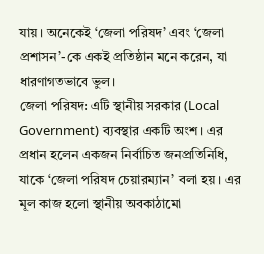যায়। অনেকেই ‘জেলা পরিষদ’ এবং ‘জেলা প্রশাসন’-কে একই প্রতিষ্ঠান মনে করেন, যা ধারণাগতভাবে ভুল।
জেলা পরিষদ: এটি স্থানীয় সরকার (Local Government) ব্যবস্থার একটি অংশ। এর প্রধান হলেন একজন নির্বাচিত জনপ্রতিনিধি, যাকে ‘জেলা পরিষদ চেয়ারম্যান’ বলা হয়। এর মূল কাজ হলো স্থানীয় অবকাঠামো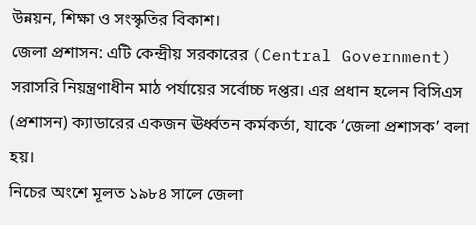উন্নয়ন, শিক্ষা ও সংস্কৃতির বিকাশ।
জেলা প্রশাসন: এটি কেন্দ্রীয় সরকারের (Central Government) সরাসরি নিয়ন্ত্রণাধীন মাঠ পর্যায়ের সর্বোচ্চ দপ্তর। এর প্রধান হলেন বিসিএস (প্রশাসন) ক্যাডারের একজন ঊর্ধ্বতন কর্মকর্তা, যাকে ‘জেলা প্রশাসক’ বলা হয়।
নিচের অংশে মূলত ১৯৮৪ সালে জেলা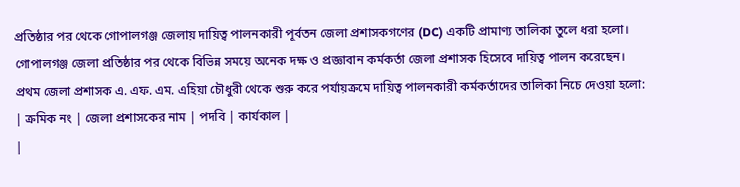প্রতিষ্ঠার পর থেকে গোপালগঞ্জ জেলায় দায়িত্ব পালনকারী পূর্বতন জেলা প্রশাসকগণের (DC) একটি প্রামাণ্য তালিকা তুলে ধরা হলো।
গোপালগঞ্জ জেলা প্রতিষ্ঠার পর থেকে বিভিন্ন সময়ে অনেক দক্ষ ও প্রজ্ঞাবান কর্মকর্তা জেলা প্রশাসক হিসেবে দায়িত্ব পালন করেছেন। প্রথম জেলা প্রশাসক এ. এফ. এম. এহিয়া চৌধুরী থেকে শুরু করে পর্যায়ক্রমে দায়িত্ব পালনকারী কর্মকর্তাদের তালিকা নিচে দেওয়া হলো:
| ক্রমিক নং | জেলা প্রশাসকের নাম | পদবি | কার্যকাল |
|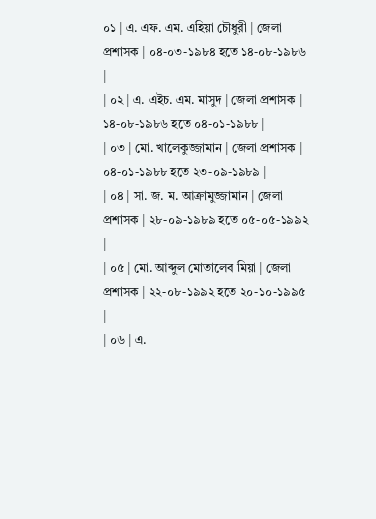০১ | এ. এফ. এম. এহিয়া চৌধুরী | জেলা প্রশাসক | ০৪-০৩-১৯৮৪ হতে ১৪-০৮-১৯৮৬ |
| ০২ | এ. এইচ. এম. মাসুদ | জেলা প্রশাসক | ১৪-০৮-১৯৮৬ হতে ০৪-০১-১৯৮৮ |
| ০৩ | মো. খালেকুজ্জামান | জেলা প্রশাসক | ০৪-০১-১৯৮৮ হতে ২৩-০৯-১৯৮৯ |
| ০৪ | সা. জ. ম. আক্রামুজ্জামান | জেলা প্রশাসক | ২৮-০৯-১৯৮৯ হতে ০৫-০৫-১৯৯২ |
| ০৫ | মো. আব্দুল মোতালেব মিয়া | জেলা প্রশাসক | ২২-০৮-১৯৯২ হতে ২০-১০-১৯৯৫ |
| ০৬ | এ.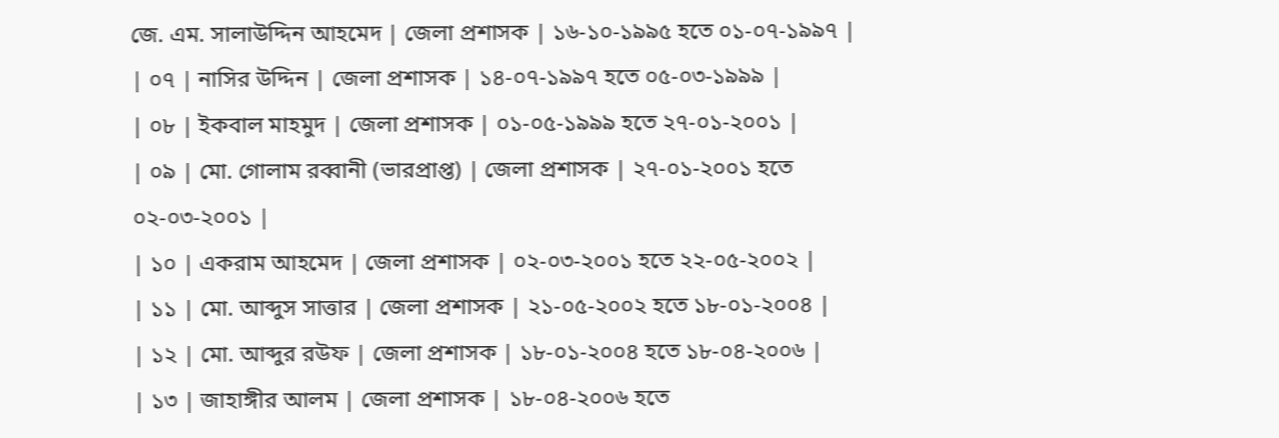জে. এম. সালাউদ্দিন আহমেদ | জেলা প্রশাসক | ১৬-১০-১৯৯৫ হতে ০১-০৭-১৯৯৭ |
| ০৭ | নাসির উদ্দিন | জেলা প্রশাসক | ১৪-০৭-১৯৯৭ হতে ০৫-০৩-১৯৯৯ |
| ০৮ | ইকবাল মাহমুদ | জেলা প্রশাসক | ০১-০৫-১৯৯৯ হতে ২৭-০১-২০০১ |
| ০৯ | মো. গোলাম রব্বানী (ভারপ্রাপ্ত) | জেলা প্রশাসক | ২৭-০১-২০০১ হতে ০২-০৩-২০০১ |
| ১০ | একরাম আহমেদ | জেলা প্রশাসক | ০২-০৩-২০০১ হতে ২২-০৫-২০০২ |
| ১১ | মো. আব্দুস সাত্তার | জেলা প্রশাসক | ২১-০৫-২০০২ হতে ১৮-০১-২০০৪ |
| ১২ | মো. আব্দুর রউফ | জেলা প্রশাসক | ১৮-০১-২০০৪ হতে ১৮-০৪-২০০৬ |
| ১৩ | জাহাঙ্গীর আলম | জেলা প্রশাসক | ১৮-০৪-২০০৬ হতে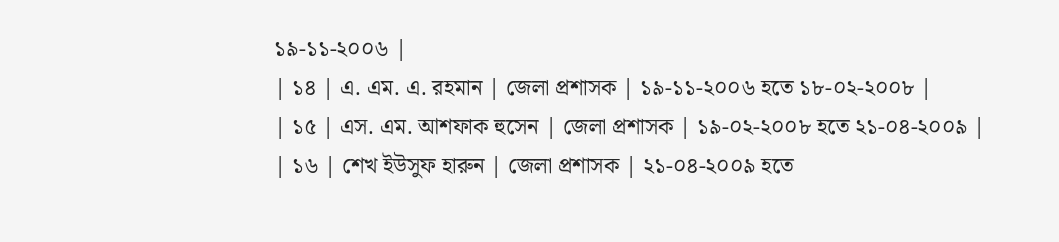১৯-১১-২০০৬ |
| ১৪ | এ. এম. এ. রহমান | জেলা প্রশাসক | ১৯-১১-২০০৬ হতে ১৮-০২-২০০৮ |
| ১৫ | এস. এম. আশফাক হুসেন | জেলা প্রশাসক | ১৯-০২-২০০৮ হতে ২১-০৪-২০০৯ |
| ১৬ | শেখ ইউসুফ হারুন | জেলা প্রশাসক | ২১-০৪-২০০৯ হতে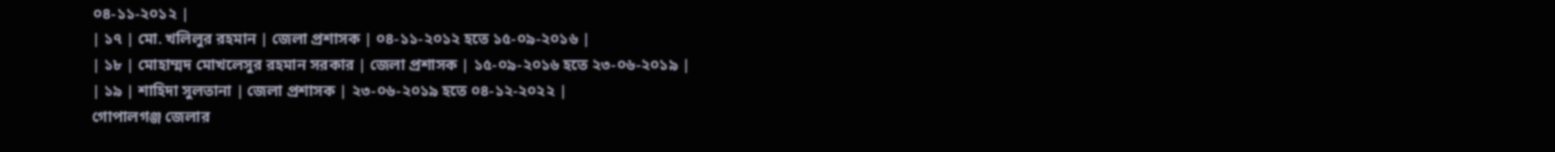০৪-১১-২০১২ |
| ১৭ | মো. খলিলুর রহমান | জেলা প্রশাসক | ০৪-১১-২০১২ হতে ১৫-০৯-২০১৬ |
| ১৮ | মোহাম্মদ মোখলেসুর রহমান সরকার | জেলা প্রশাসক | ১৫-০৯-২০১৬ হতে ২৩-০৬-২০১৯ |
| ১৯ | শাহিদা সুলতানা | জেলা প্রশাসক | ২৩-০৬-২০১৯ হতে ০৪-১২-২০২২ |
গোপালগঞ্জ জেলার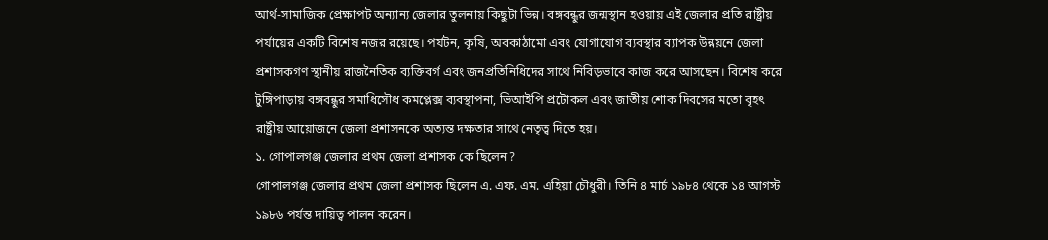আর্থ-সামাজিক প্রেক্ষাপট অন্যান্য জেলার তুলনায় কিছুটা ভিন্ন। বঙ্গবন্ধুর জন্মস্থান হওয়ায় এই জেলার প্রতি রাষ্ট্রীয় পর্যায়ের একটি বিশেষ নজর রয়েছে। পর্যটন, কৃষি, অবকাঠামো এবং যোগাযোগ ব্যবস্থার ব্যাপক উন্নয়নে জেলা প্রশাসকগণ স্থানীয় রাজনৈতিক ব্যক্তিবর্গ এবং জনপ্রতিনিধিদের সাথে নিবিড়ভাবে কাজ করে আসছেন। বিশেষ করে টুঙ্গিপাড়ায় বঙ্গবন্ধুর সমাধিসৌধ কমপ্লেক্স ব্যবস্থাপনা, ভিআইপি প্রটোকল এবং জাতীয় শোক দিবসের মতো বৃহৎ রাষ্ট্রীয় আয়োজনে জেলা প্রশাসনকে অত্যন্ত দক্ষতার সাথে নেতৃত্ব দিতে হয়।
১. গোপালগঞ্জ জেলার প্রথম জেলা প্রশাসক কে ছিলেন?
গোপালগঞ্জ জেলার প্রথম জেলা প্রশাসক ছিলেন এ. এফ. এম. এহিয়া চৌধুরী। তিনি ৪ মার্চ ১৯৮৪ থেকে ১৪ আগস্ট ১৯৮৬ পর্যন্ত দায়িত্ব পালন করেন।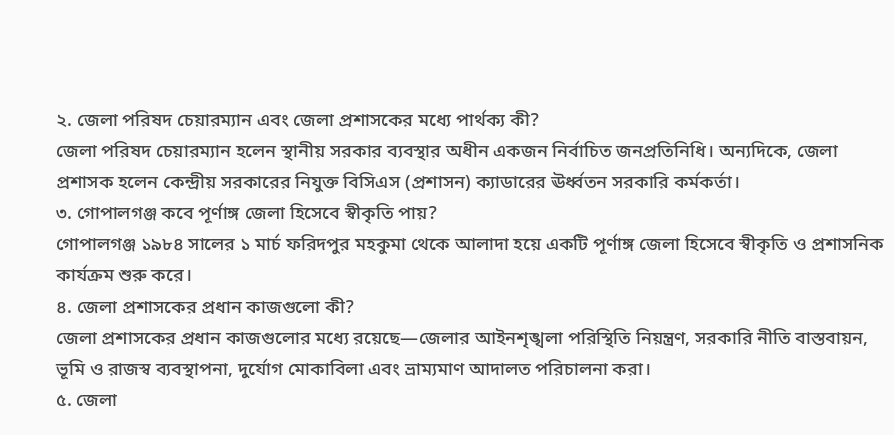২. জেলা পরিষদ চেয়ারম্যান এবং জেলা প্রশাসকের মধ্যে পার্থক্য কী?
জেলা পরিষদ চেয়ারম্যান হলেন স্থানীয় সরকার ব্যবস্থার অধীন একজন নির্বাচিত জনপ্রতিনিধি। অন্যদিকে, জেলা প্রশাসক হলেন কেন্দ্রীয় সরকারের নিযুক্ত বিসিএস (প্রশাসন) ক্যাডারের ঊর্ধ্বতন সরকারি কর্মকর্তা।
৩. গোপালগঞ্জ কবে পূর্ণাঙ্গ জেলা হিসেবে স্বীকৃতি পায়?
গোপালগঞ্জ ১৯৮৪ সালের ১ মার্চ ফরিদপুর মহকুমা থেকে আলাদা হয়ে একটি পূর্ণাঙ্গ জেলা হিসেবে স্বীকৃতি ও প্রশাসনিক কার্যক্রম শুরু করে।
৪. জেলা প্রশাসকের প্রধান কাজগুলো কী?
জেলা প্রশাসকের প্রধান কাজগুলোর মধ্যে রয়েছে—জেলার আইনশৃঙ্খলা পরিস্থিতি নিয়ন্ত্রণ, সরকারি নীতি বাস্তবায়ন, ভূমি ও রাজস্ব ব্যবস্থাপনা, দুর্যোগ মোকাবিলা এবং ভ্রাম্যমাণ আদালত পরিচালনা করা।
৫. জেলা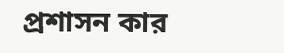প্রশাসন কার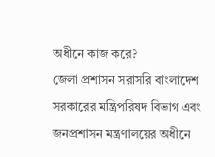অধীনে কাজ করে?
জেলা প্রশাসন সরাসরি বাংলাদেশ সরকারের মন্ত্রিপরিষদ বিভাগ এবং জনপ্রশাসন মন্ত্রণালয়ের অধীনে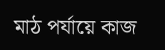মাঠ পর্যায়ে কাজ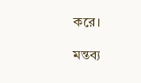করে।

মন্তব্য